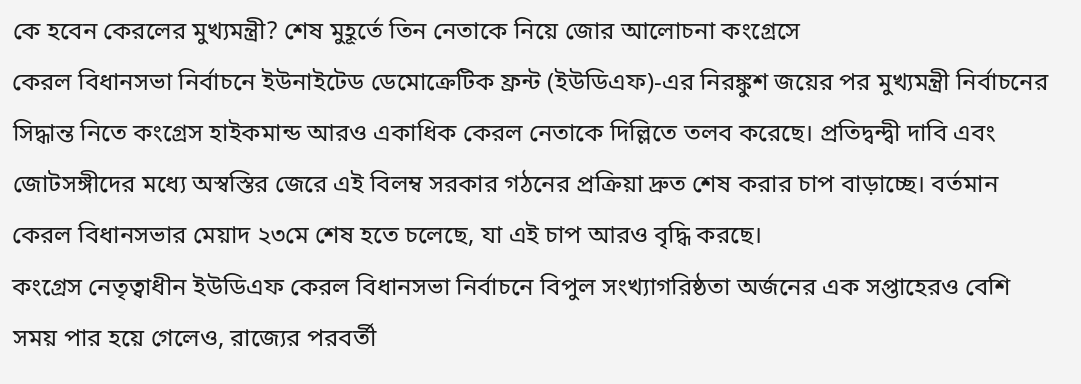কে হবেন কেরলের মুখ্যমন্ত্রী? শেষ মুহূর্তে তিন নেতাকে নিয়ে জোর আলোচনা কংগ্রেসে
কেরল বিধানসভা নির্বাচনে ইউনাইটেড ডেমোক্রেটিক ফ্রন্ট (ইউডিএফ)-এর নিরঙ্কুশ জয়ের পর মুখ্যমন্ত্রী নির্বাচনের সিদ্ধান্ত নিতে কংগ্রেস হাইকমান্ড আরও একাধিক কেরল নেতাকে দিল্লিতে তলব করেছে। প্রতিদ্বন্দ্বী দাবি এবং জোটসঙ্গীদের মধ্যে অস্বস্তির জেরে এই বিলম্ব সরকার গঠনের প্রক্রিয়া দ্রুত শেষ করার চাপ বাড়াচ্ছে। বর্তমান কেরল বিধানসভার মেয়াদ ২৩মে শেষ হতে চলেছে, যা এই চাপ আরও বৃদ্ধি করছে।
কংগ্রেস নেতৃত্বাধীন ইউডিএফ কেরল বিধানসভা নির্বাচনে বিপুল সংখ্যাগরিষ্ঠতা অর্জনের এক সপ্তাহেরও বেশি সময় পার হয়ে গেলেও, রাজ্যের পরবর্তী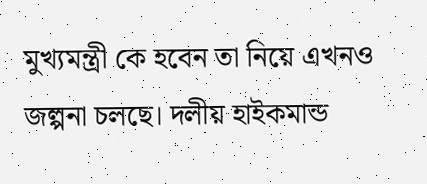মুখ্যমন্ত্রী কে হবেন তা নিয়ে এখনও জল্পনা চলছে। দলীয় হাইকমান্ড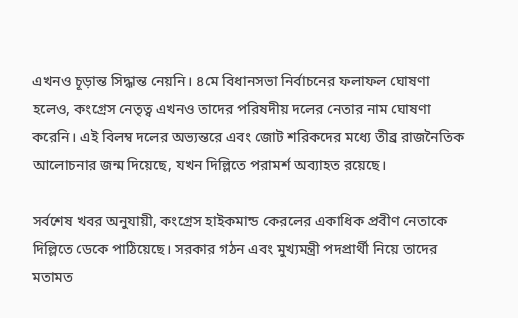এখনও চূড়ান্ত সিদ্ধান্ত নেয়নি। ৪মে বিধানসভা নির্বাচনের ফলাফল ঘোষণা হলেও, কংগ্রেস নেতৃত্ব এখনও তাদের পরিষদীয় দলের নেতার নাম ঘোষণা করেনি। এই বিলম্ব দলের অভ্যন্তরে এবং জোট শরিকদের মধ্যে তীব্র রাজনৈতিক আলোচনার জন্ম দিয়েছে, যখন দিল্লিতে পরামর্শ অব্যাহত রয়েছে।

সর্বশেষ খবর অনুযায়ী, কংগ্রেস হাইকমান্ড কেরলের একাধিক প্রবীণ নেতাকে দিল্লিতে ডেকে পাঠিয়েছে। সরকার গঠন এবং মুখ্যমন্ত্রী পদপ্রার্থী নিয়ে তাদের মতামত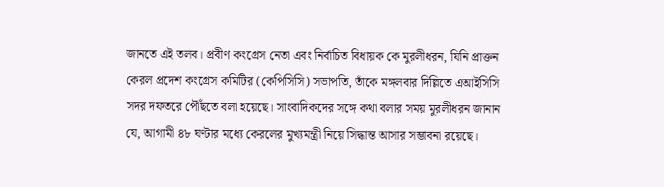জানতে এই তলব। প্রবীণ কংগ্রেস নেতা এবং নির্বাচিত বিধায়ক কে মুরলীধরন, যিনি প্রাক্তন কেরল প্রদেশ কংগ্রেস কমিটির (কেপিসিসি) সভাপতি, তাঁকে মঙ্গলবার দিল্লিতে এআইসিসি সদর দফতরে পৌঁছতে বলা হয়েছে। সাংবাদিকদের সঙ্গে কথা বলার সময় মুরলীধরন জানান যে, আগামী ৪৮ ঘণ্টার মধ্যে কেরলের মুখ্যমন্ত্রী নিয়ে সিদ্ধান্ত আসার সম্ভাবনা রয়েছে।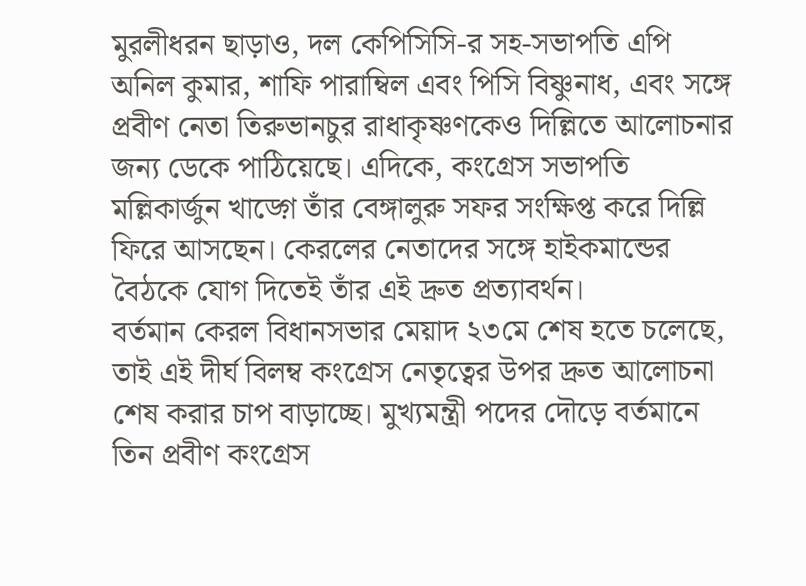মুরলীধরন ছাড়াও, দল কেপিসিসি-র সহ-সভাপতি এপি অনিল কুমার, শাফি পারাম্বিল এবং পিসি বিষ্ণুনাধ, এবং সঙ্গে প্রবীণ নেতা তিরুভানচুর রাধাকৃষ্ণণকেও দিল্লিতে আলোচনার জন্য ডেকে পাঠিয়েছে। এদিকে, কংগ্রেস সভাপতি মল্লিকার্জুন খাড়্গে তাঁর বেঙ্গালুরু সফর সংক্ষিপ্ত করে দিল্লি ফিরে আসছেন। কেরলের নেতাদের সঙ্গে হাইকমান্ডের বৈঠকে যোগ দিতেই তাঁর এই দ্রুত প্রত্যাবর্থন।
বর্তমান কেরল বিধানসভার মেয়াদ ২৩মে শেষ হতে চলেছে, তাই এই দীর্ঘ বিলম্ব কংগ্রেস নেতৃত্বের উপর দ্রুত আলোচনা শেষ করার চাপ বাড়াচ্ছে। মুখ্যমন্ত্রী পদের দৌড়ে বর্তমানে তিন প্রবীণ কংগ্রেস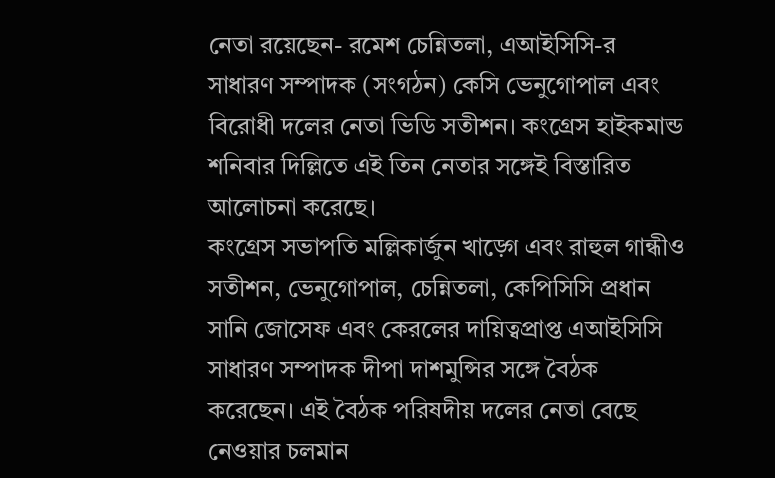নেতা রয়েছেন- রমেশ চেন্নিতলা, এআইসিসি-র সাধারণ সম্পাদক (সংগঠন) কেসি ভেনুগোপাল এবং বিরোধী দলের নেতা ভিডি সতীশন। কংগ্রেস হাইকমান্ড শনিবার দিল্লিতে এই তিন নেতার সঙ্গেই বিস্তারিত আলোচনা করেছে।
কংগ্রেস সভাপতি মল্লিকার্জুন খাড়্গে এবং রাহুল গান্ধীও সতীশন, ভেনুগোপাল, চেন্নিতলা, কেপিসিসি প্রধান সানি জোসেফ এবং কেরলের দায়িত্বপ্রাপ্ত এআইসিসি সাধারণ সম্পাদক দীপা দাশমুন্সির সঙ্গে বৈঠক করেছেন। এই বৈঠক পরিষদীয় দলের নেতা বেছে নেওয়ার চলমান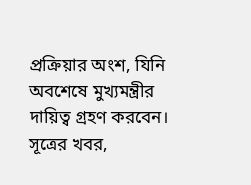প্রক্রিয়ার অংশ, যিনি অবশেষে মুখ্যমন্ত্রীর দায়িত্ব গ্রহণ করবেন।
সূত্রের খবর,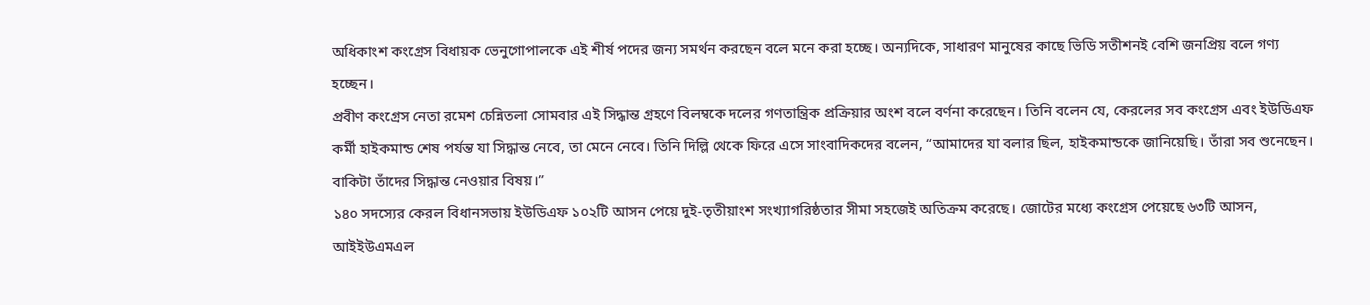অধিকাংশ কংগ্রেস বিধায়ক ভেনুগোপালকে এই শীর্ষ পদের জন্য সমর্থন করছেন বলে মনে করা হচ্ছে। অন্যদিকে, সাধারণ মানুষের কাছে ভিডি সতীশনই বেশি জনপ্রিয় বলে গণ্য হচ্ছেন।
প্রবীণ কংগ্রেস নেতা রমেশ চেন্নিতলা সোমবার এই সিদ্ধান্ত গ্রহণে বিলম্বকে দলের গণতান্ত্রিক প্রক্রিয়ার অংশ বলে বর্ণনা করেছেন। তিনি বলেন যে, কেরলের সব কংগ্রেস এবং ইউডিএফ কর্মী হাইকমান্ড শেষ পর্যন্ত যা সিদ্ধান্ত নেবে, তা মেনে নেবে। তিনি দিল্লি থেকে ফিরে এসে সাংবাদিকদের বলেন, “আমাদের যা বলার ছিল, হাইকমান্ডকে জানিয়েছি। তাঁরা সব শুনেছেন। বাকিটা তাঁদের সিদ্ধান্ত নেওয়ার বিষয়।”
১৪০ সদস্যের কেরল বিধানসভায় ইউডিএফ ১০২টি আসন পেয়ে দুই-তৃতীয়াংশ সংখ্যাগরিষ্ঠতার সীমা সহজেই অতিক্রম করেছে। জোটের মধ্যে কংগ্রেস পেয়েছে ৬৩টি আসন, আইইউএমএল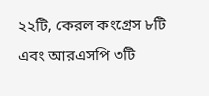২২টি, কেরল কংগ্রেস ৮টি এবং আরএসপি ৩টি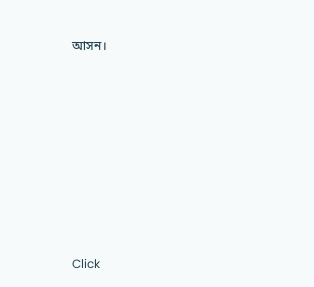আসন।












Click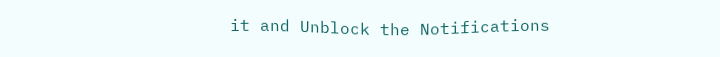it and Unblock the Notifications